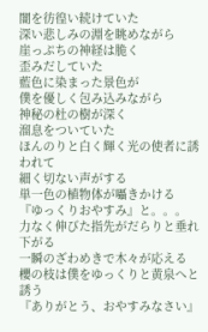闇を彷徨い続けていた
深い悲しみの淵を眺めながら
崖っぷちの神経は脆く
歪みだしていた
藍色に染まった景色が
僕を優しく包み込みながら
神秘の杜の樹が深く
溜息をついていた
ほんのりと白く輝く光の使者に誘われて
細く切ない声がする
単一色の植物体が囁きかける
『ゆっくりおやすみ』と。。。
力なく伸びた指先がだらりと垂れ下がる
一瞬のざわめきで木々が応える
櫻の枝は僕をゆっくりと黄泉へと誘う
『ありがとう、おやすみなさい』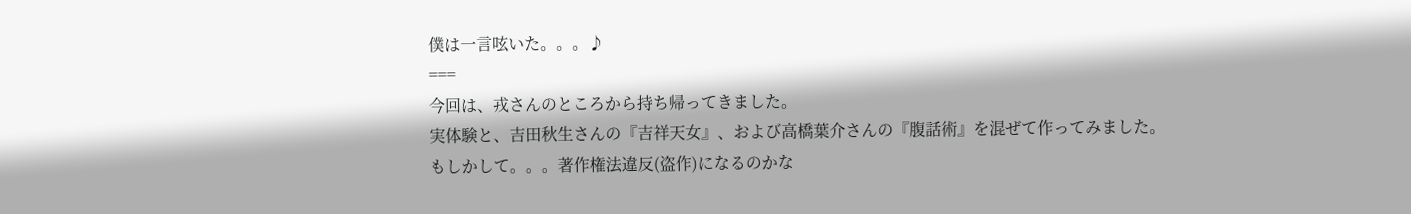僕は一言呟いた。。。♪
===
今回は、戎さんのところから持ち帰ってきました。
実体験と、吉田秋生さんの『吉祥天女』、および高橋葉介さんの『腹話術』を混ぜて作ってみました。
もしかして。。。著作権法違反(盗作)になるのかな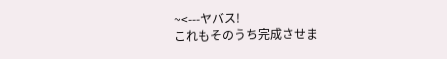~<---ヤバス!
これもそのうち完成させま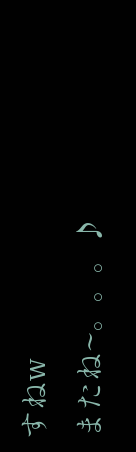すねw
またね~。。。♪